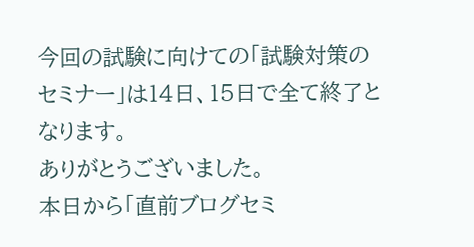今回の試験に向けての「試験対策のセミナー」は14日、15日で全て終了となります。
ありがとうございました。
本日から「直前ブログセミ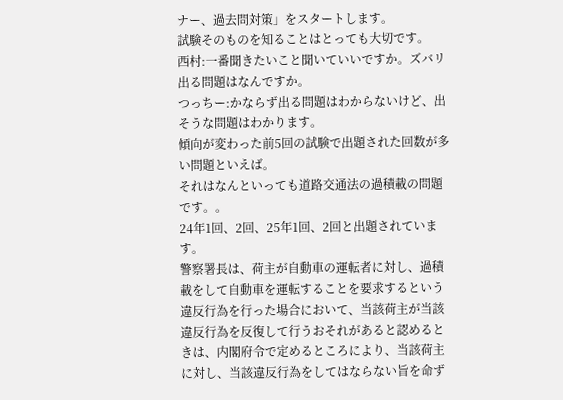ナー、過去問対策」をスタートします。
試験そのものを知ることはとっても大切です。
西村:一番聞きたいこと聞いていいですか。ズバリ出る問題はなんですか。
つっちー:かならず出る問題はわからないけど、出そうな問題はわかります。
傾向が変わった前5回の試験で出題された回数が多い問題といえば。
それはなんといっても道路交通法の過積載の問題です。。
24年1回、2回、25年1回、2回と出題されています。
警察署長は、荷主が自動車の運転者に対し、過積載をして自動車を運転することを要求するという違反行為を行った場合において、当該荷主が当該違反行為を反復して行うおそれがあると認めるときは、内閣府令で定めるところにより、当該荷主に対し、当該違反行為をしてはならない旨を命ず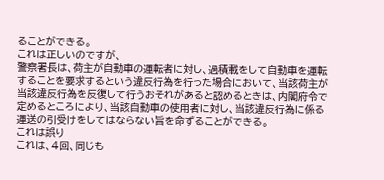ることができる。
これは正しいのですが、
警察署長は、荷主が自動車の運転者に対し、過積載をして自動車を運転することを要求するという違反行為を行った場合において、当該荷主が当該違反行為を反復して行うおそれがあると認めるときは、内閣府令で定めるところにより、当該自動車の使用者に対し、当該違反行為に係る運送の引受けをしてはならない旨を命ずることができる。
これは誤り
これは、4回、同じも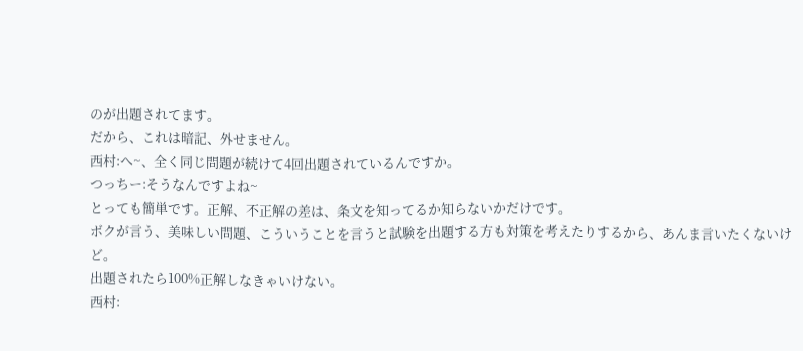のが出題されてます。
だから、これは暗記、外せません。
西村:へ~、全く同じ問題が続けて4回出題されているんですか。
つっちー:そうなんですよね~
とっても簡単です。正解、不正解の差は、条文を知ってるか知らないかだけです。
ボクが言う、美味しい問題、こういうことを言うと試験を出題する方も対策を考えたりするから、あんま言いたくないけど。
出題されたら100%正解しなきゃいけない。
西村: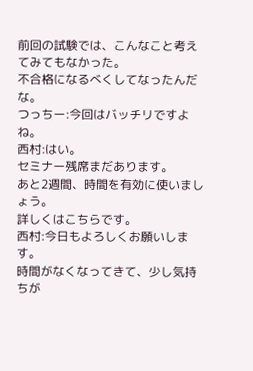前回の試験では、こんなこと考えてみてもなかった。
不合格になるべくしてなったんだな。
つっちー:今回はバッチリですよね。
西村:はい。
セミナー残席まだあります。
あと2週間、時間を有効に使いましょう。
詳しくはこちらです。
西村:今日もよろしくお願いします。
時間がなくなってきて、少し気持ちが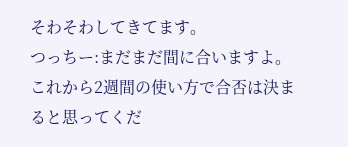そわそわしてきてます。
つっちー:まだまだ間に合いますよ。
これから2週間の使い方で合否は決まると思ってくだ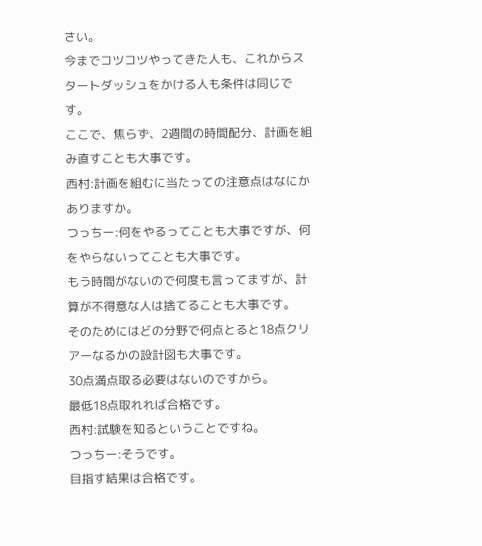さい。
今までコツコツやってきた人も、これからスタートダッシュをかける人も条件は同じです。
ここで、焦らず、2週間の時間配分、計画を組み直すことも大事です。
西村:計画を組むに当たっての注意点はなにかありますか。
つっちー:何をやるってことも大事ですが、何をやらないってことも大事です。
もう時間がないので何度も言ってますが、計算が不得意な人は捨てることも大事です。
そのためにはどの分野で何点とると18点クリアーなるかの設計図も大事です。
30点満点取る必要はないのですから。
最低18点取れれば合格です。
西村:試験を知るということですね。
つっちー:そうです。
目指す結果は合格です。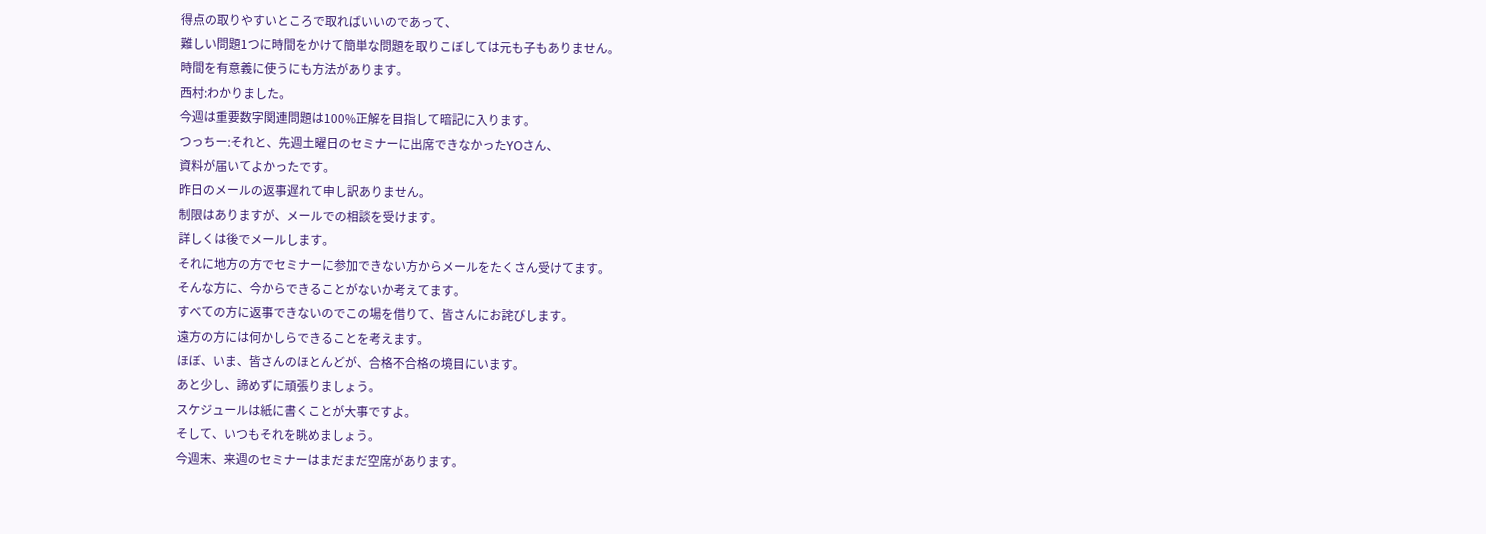得点の取りやすいところで取ればいいのであって、
難しい問題1つに時間をかけて簡単な問題を取りこぼしては元も子もありません。
時間を有意義に使うにも方法があります。
西村:わかりました。
今週は重要数字関連問題は100%正解を目指して暗記に入ります。
つっちー:それと、先週土曜日のセミナーに出席できなかったYOさん、
資料が届いてよかったです。
昨日のメールの返事遅れて申し訳ありません。
制限はありますが、メールでの相談を受けます。
詳しくは後でメールします。
それに地方の方でセミナーに参加できない方からメールをたくさん受けてます。
そんな方に、今からできることがないか考えてます。
すべての方に返事できないのでこの場を借りて、皆さんにお詫びします。
遠方の方には何かしらできることを考えます。
ほぼ、いま、皆さんのほとんどが、合格不合格の境目にいます。
あと少し、諦めずに頑張りましょう。
スケジュールは紙に書くことが大事ですよ。
そして、いつもそれを眺めましょう。
今週末、来週のセミナーはまだまだ空席があります。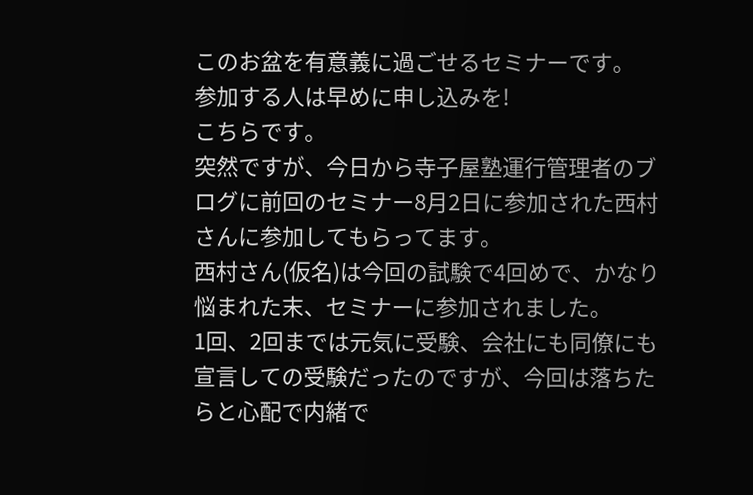このお盆を有意義に過ごせるセミナーです。
参加する人は早めに申し込みを!
こちらです。
突然ですが、今日から寺子屋塾運行管理者のブログに前回のセミナー8月2日に参加された西村さんに参加してもらってます。
西村さん(仮名)は今回の試験で4回めで、かなり悩まれた末、セミナーに参加されました。
1回、2回までは元気に受験、会社にも同僚にも宣言しての受験だったのですが、今回は落ちたらと心配で内緒で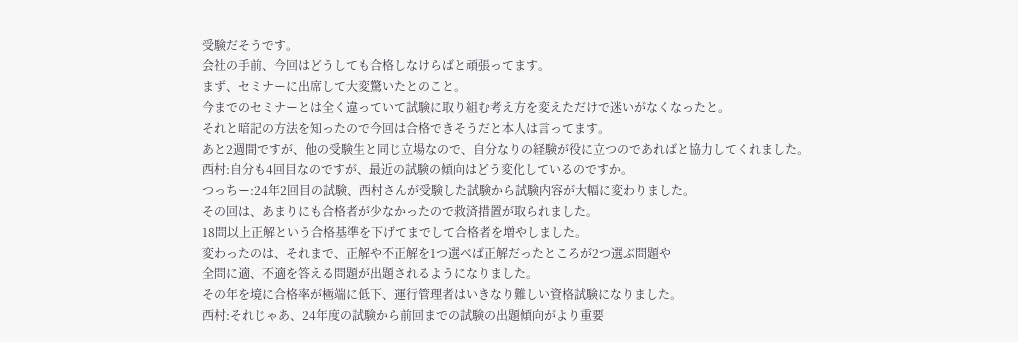受験だそうです。
会社の手前、今回はどうしても合格しなけらばと頑張ってます。
まず、セミナーに出席して大変驚いたとのこと。
今までのセミナーとは全く違っていて試験に取り組む考え方を変えただけで迷いがなくなったと。
それと暗記の方法を知ったので今回は合格できそうだと本人は言ってます。
あと2週間ですが、他の受験生と同じ立場なので、自分なりの経験が役に立つのであればと協力してくれました。
西村:自分も4回目なのですが、最近の試験の傾向はどう変化しているのですか。
つっちー:24年2回目の試験、西村さんが受験した試験から試験内容が大幅に変わりました。
その回は、あまりにも合格者が少なかったので救済措置が取られました。
18問以上正解という合格基準を下げてまでして合格者を増やしました。
変わったのは、それまで、正解や不正解を1つ選べば正解だったところが2つ選ぶ問題や
全問に適、不適を答える問題が出題されるようになりました。
その年を境に合格率が極端に低下、運行管理者はいきなり難しい資格試験になりました。
西村:それじゃあ、24年度の試験から前回までの試験の出題傾向がより重要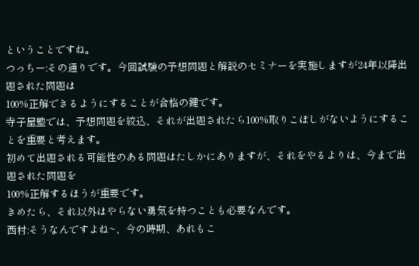ということですね。
つっちー:その通りです。今回試験の予想問題と解説のセミナーを実施しますが24年以降出題された問題は
100%正解できるようにすることが合格の鍵です。
寺子屋塾では、予想問題を絞込、それが出題されたら100%取りこぼしがないようにすることを重要と考えます。
初めて出題される可能性のある問題はたしかにありますが、それをやるよりは、今まで出題された問題を
100%正解するほうが重要です。
きめたら、それ以外はやらない勇気を持つことも必要なんです。
西村:そうなんですよね~、今の時期、あれもこ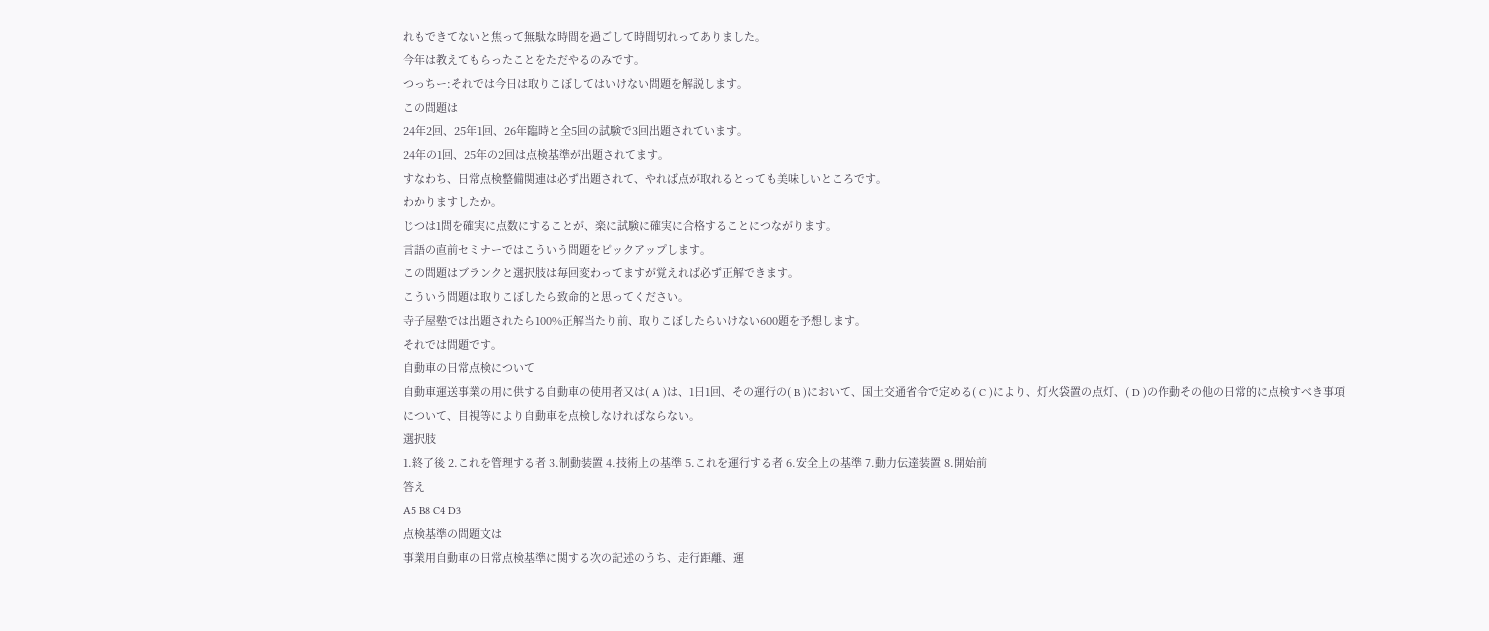れもできてないと焦って無駄な時間を過ごして時間切れってありました。
今年は教えてもらったことをただやるのみです。
つっちー:それでは今日は取りこぼしてはいけない問題を解説します。
この問題は
24年2回、25年1回、26年臨時と全5回の試験で3回出題されています。
24年の1回、25年の2回は点検基準が出題されてます。
すなわち、日常点検整備関連は必ず出題されて、やれば点が取れるとっても美味しいところです。
わかりますしたか。
じつは1問を確実に点数にすることが、楽に試験に確実に合格することにつながります。
言語の直前セミナーではこういう問題をピックアップします。
この問題はブランクと選択肢は毎回変わってますが覚えれば必ず正解できます。
こういう問題は取りこぼしたら致命的と思ってください。
寺子屋塾では出題されたら100%正解当たり前、取りこぼしたらいけない600題を予想します。
それでは問題です。
自動車の日常点検について
自動車運送事業の用に供する自動車の使用者又は( A )は、1日1回、その運行の( B )において、国土交通省令で定める( C )により、灯火袋置の点灯、( D )の作動その他の日常的に点検すべき事項について、目視等により自動車を点検しなければならない。
選択肢
1.終了後 2.これを管理する者 3.制動装置 4.技術上の基準 5.これを運行する者 6.安全上の基準 7.動力伝達装置 8.開始前
答え
A5 B8 C4 D3
点検基準の問題文は
事業用自動車の日常点検基準に関する次の記述のうち、走行距離、運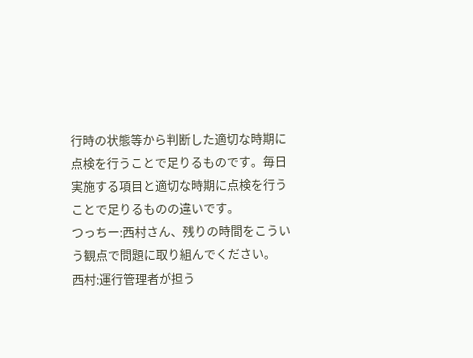行時の状態等から判断した適切な時期に点検を行うことで足りるものです。毎日実施する項目と適切な時期に点検を行うことで足りるものの違いです。
つっちー:西村さん、残りの時間をこういう観点で問題に取り組んでください。
西村:運行管理者が担う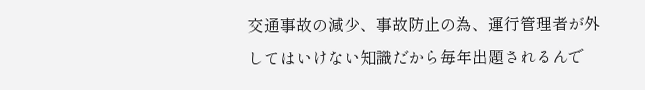交通事故の減少、事故防止の為、運行管理者が外してはいけない知識だから毎年出題されるんで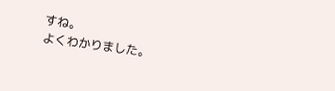すね。
よくわかりました。